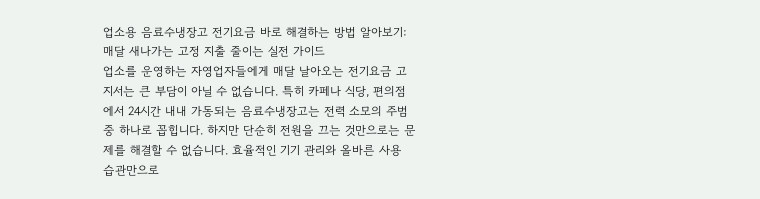업소용 음료수냉장고 전기요금 바로 해결하는 방법 알아보기: 매달 새나가는 고정 지출 줄이는 실전 가이드
업소를 운영하는 자영업자들에게 매달 날아오는 전기요금 고지서는 큰 부담이 아닐 수 없습니다. 특히 카페나 식당, 편의점에서 24시간 내내 가동되는 음료수냉장고는 전력 소모의 주범 중 하나로 꼽힙니다. 하지만 단순히 전원을 끄는 것만으로는 문제를 해결할 수 없습니다. 효율적인 기기 관리와 올바른 사용 습관만으로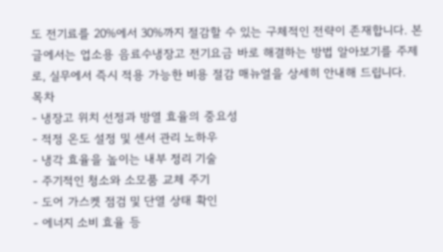도 전기료를 20%에서 30%까지 절감할 수 있는 구체적인 전략이 존재합니다. 본 글에서는 업소용 음료수냉장고 전기요금 바로 해결하는 방법 알아보기를 주제로, 실무에서 즉시 적용 가능한 비용 절감 매뉴얼을 상세히 안내해 드립니다.
목차
- 냉장고 위치 선정과 방열 효율의 중요성
- 적정 온도 설정 및 센서 관리 노하우
- 냉각 효율을 높이는 내부 정리 기술
- 주기적인 청소와 소모품 교체 주기
- 도어 가스켓 점검 및 단열 상태 확인
- 에너지 소비 효율 등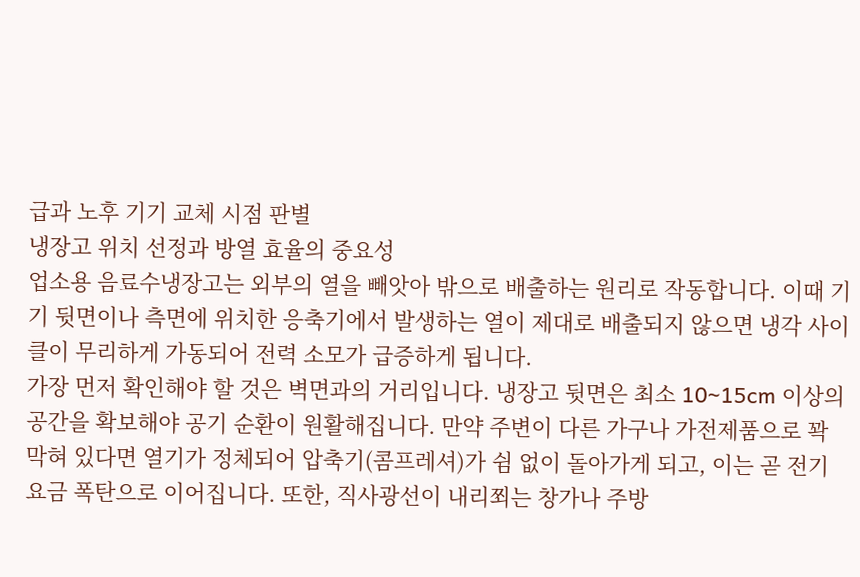급과 노후 기기 교체 시점 판별
냉장고 위치 선정과 방열 효율의 중요성
업소용 음료수냉장고는 외부의 열을 빼앗아 밖으로 배출하는 원리로 작동합니다. 이때 기기 뒷면이나 측면에 위치한 응축기에서 발생하는 열이 제대로 배출되지 않으면 냉각 사이클이 무리하게 가동되어 전력 소모가 급증하게 됩니다.
가장 먼저 확인해야 할 것은 벽면과의 거리입니다. 냉장고 뒷면은 최소 10~15cm 이상의 공간을 확보해야 공기 순환이 원활해집니다. 만약 주변이 다른 가구나 가전제품으로 꽉 막혀 있다면 열기가 정체되어 압축기(콤프레셔)가 쉼 없이 돌아가게 되고, 이는 곧 전기요금 폭탄으로 이어집니다. 또한, 직사광선이 내리쬐는 창가나 주방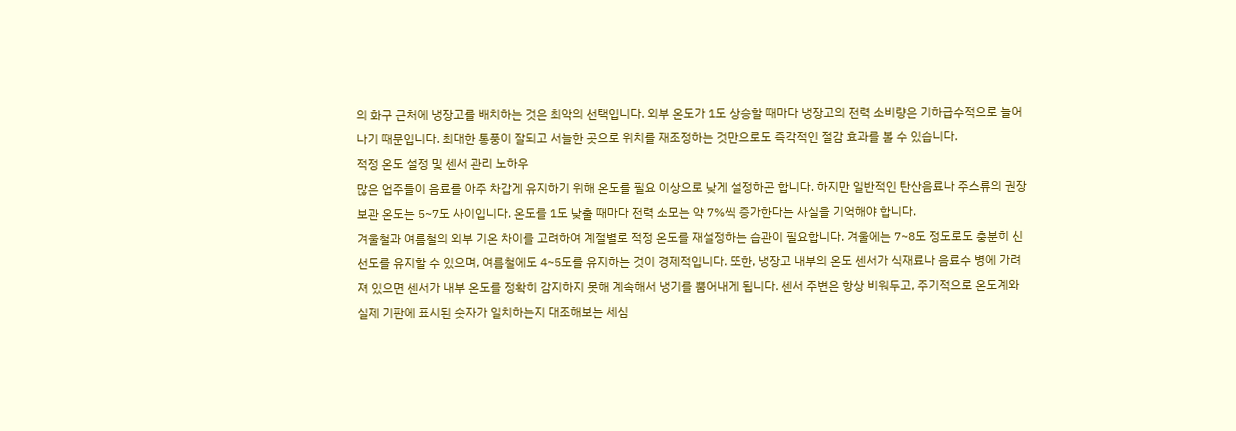의 화구 근처에 냉장고를 배치하는 것은 최악의 선택입니다. 외부 온도가 1도 상승할 때마다 냉장고의 전력 소비량은 기하급수적으로 늘어나기 때문입니다. 최대한 통풍이 잘되고 서늘한 곳으로 위치를 재조정하는 것만으로도 즉각적인 절감 효과를 볼 수 있습니다.
적정 온도 설정 및 센서 관리 노하우
많은 업주들이 음료를 아주 차갑게 유지하기 위해 온도를 필요 이상으로 낮게 설정하곤 합니다. 하지만 일반적인 탄산음료나 주스류의 권장 보관 온도는 5~7도 사이입니다. 온도를 1도 낮출 때마다 전력 소모는 약 7%씩 증가한다는 사실을 기억해야 합니다.
겨울철과 여름철의 외부 기온 차이를 고려하여 계절별로 적정 온도를 재설정하는 습관이 필요합니다. 겨울에는 7~8도 정도로도 충분히 신선도를 유지할 수 있으며, 여름철에도 4~5도를 유지하는 것이 경제적입니다. 또한, 냉장고 내부의 온도 센서가 식재료나 음료수 병에 가려져 있으면 센서가 내부 온도를 정확히 감지하지 못해 계속해서 냉기를 뿜어내게 됩니다. 센서 주변은 항상 비워두고, 주기적으로 온도계와 실제 기판에 표시된 숫자가 일치하는지 대조해보는 세심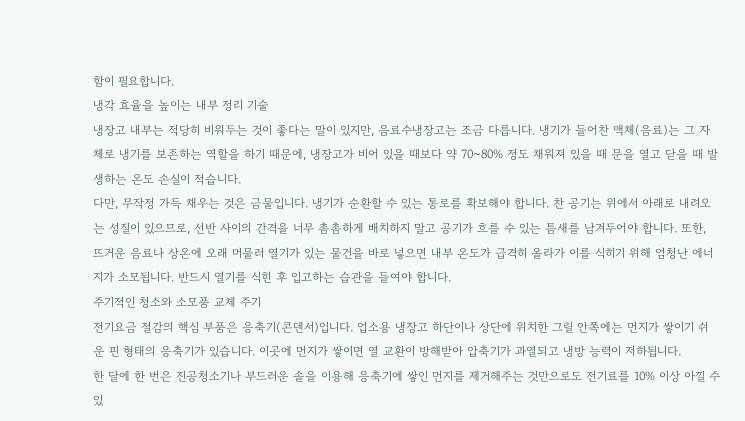함이 필요합니다.
냉각 효율을 높이는 내부 정리 기술
냉장고 내부는 적당히 비워두는 것이 좋다는 말이 있지만, 음료수냉장고는 조금 다릅니다. 냉기가 들어찬 액체(음료)는 그 자체로 냉기를 보존하는 역할을 하기 때문에, 냉장고가 비어 있을 때보다 약 70~80% 정도 채워져 있을 때 문을 열고 닫을 때 발생하는 온도 손실이 적습니다.
다만, 무작정 가득 채우는 것은 금물입니다. 냉기가 순환할 수 있는 통로를 확보해야 합니다. 찬 공기는 위에서 아래로 내려오는 성질이 있으므로, 선반 사이의 간격을 너무 촘촘하게 배치하지 말고 공기가 흐를 수 있는 틈새를 남겨두어야 합니다. 또한, 뜨거운 음료나 상온에 오래 머물러 열기가 있는 물건을 바로 넣으면 내부 온도가 급격히 올라가 이를 식히기 위해 엄청난 에너지가 소모됩니다. 반드시 열기를 식힌 후 입고하는 습관을 들여야 합니다.
주기적인 청소와 소모품 교체 주기
전기요금 절감의 핵심 부품은 응축기(콘덴서)입니다. 업소용 냉장고 하단이나 상단에 위치한 그릴 안쪽에는 먼지가 쌓이기 쉬운 핀 형태의 응축기가 있습니다. 이곳에 먼지가 쌓이면 열 교환이 방해받아 압축기가 과열되고 냉방 능력이 저하됩니다.
한 달에 한 번은 진공청소기나 부드러운 솔을 이용해 응축기에 쌓인 먼지를 제거해주는 것만으로도 전기료를 10% 이상 아낄 수 있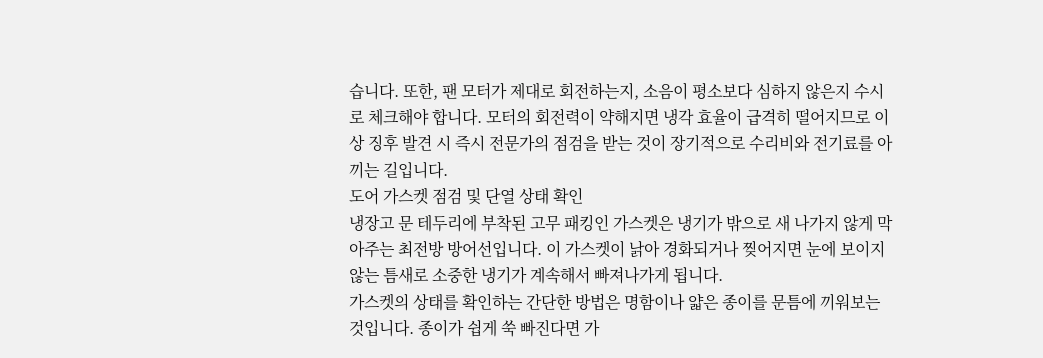습니다. 또한, 팬 모터가 제대로 회전하는지, 소음이 평소보다 심하지 않은지 수시로 체크해야 합니다. 모터의 회전력이 약해지면 냉각 효율이 급격히 떨어지므로 이상 징후 발견 시 즉시 전문가의 점검을 받는 것이 장기적으로 수리비와 전기료를 아끼는 길입니다.
도어 가스켓 점검 및 단열 상태 확인
냉장고 문 테두리에 부착된 고무 패킹인 가스켓은 냉기가 밖으로 새 나가지 않게 막아주는 최전방 방어선입니다. 이 가스켓이 낡아 경화되거나 찢어지면 눈에 보이지 않는 틈새로 소중한 냉기가 계속해서 빠져나가게 됩니다.
가스켓의 상태를 확인하는 간단한 방법은 명함이나 얇은 종이를 문틈에 끼워보는 것입니다. 종이가 쉽게 쑥 빠진다면 가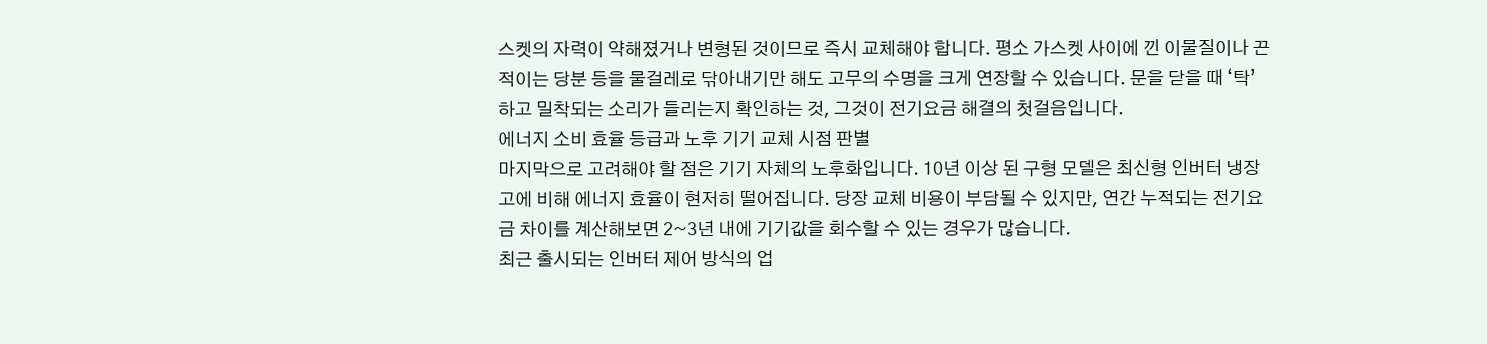스켓의 자력이 약해졌거나 변형된 것이므로 즉시 교체해야 합니다. 평소 가스켓 사이에 낀 이물질이나 끈적이는 당분 등을 물걸레로 닦아내기만 해도 고무의 수명을 크게 연장할 수 있습니다. 문을 닫을 때 ‘탁’ 하고 밀착되는 소리가 들리는지 확인하는 것, 그것이 전기요금 해결의 첫걸음입니다.
에너지 소비 효율 등급과 노후 기기 교체 시점 판별
마지막으로 고려해야 할 점은 기기 자체의 노후화입니다. 10년 이상 된 구형 모델은 최신형 인버터 냉장고에 비해 에너지 효율이 현저히 떨어집니다. 당장 교체 비용이 부담될 수 있지만, 연간 누적되는 전기요금 차이를 계산해보면 2~3년 내에 기기값을 회수할 수 있는 경우가 많습니다.
최근 출시되는 인버터 제어 방식의 업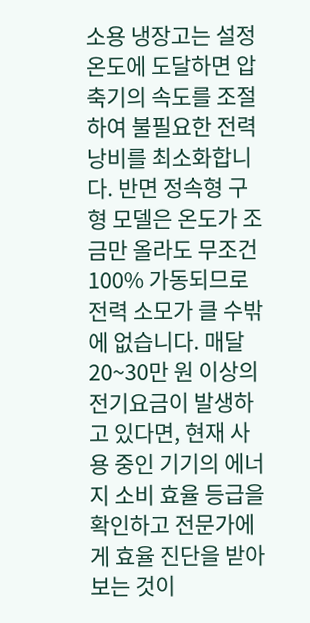소용 냉장고는 설정 온도에 도달하면 압축기의 속도를 조절하여 불필요한 전력 낭비를 최소화합니다. 반면 정속형 구형 모델은 온도가 조금만 올라도 무조건 100% 가동되므로 전력 소모가 클 수밖에 없습니다. 매달 20~30만 원 이상의 전기요금이 발생하고 있다면, 현재 사용 중인 기기의 에너지 소비 효율 등급을 확인하고 전문가에게 효율 진단을 받아보는 것이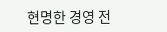현명한 경영 전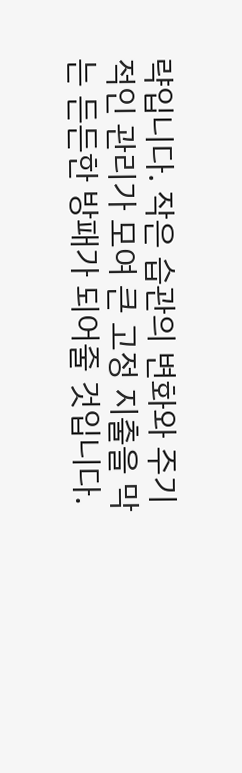략입니다. 작은 습관의 변화와 주기적인 관리가 모여 큰 고정 지출을 막는 든든한 방패가 되어줄 것입니다.